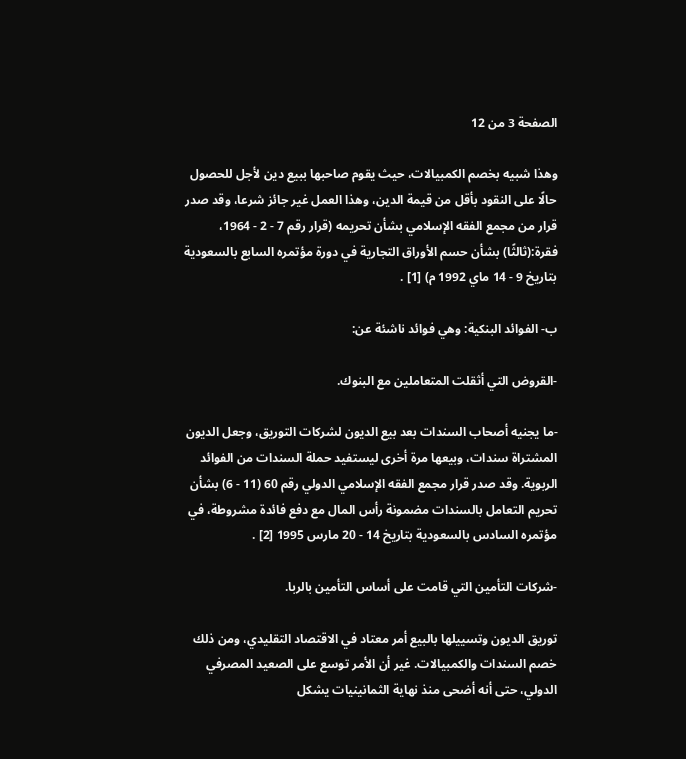الصفحة 3 من 12

وهذا شبيه بخصم الكمبيالات، حيث يقوم صاحبها ببيع دين لأجل للحصول حالًا على النقود بأقل من قيمة الدين، وهذا العمل غير جائز شرعا، وقد صدر قرار من مجمع الفقه الإسلامي بشأن تحريمه (قرار رقم 7 - 2 - 1964، فقرة:(ثالثًا) بشأن حسم الأوراق التجارية في دورة مؤتمره السابع بالسعودية بتاريخ 9 - 14 ماي 1992 م) [1] .

ب- الفوائد البنكية: وهي فوائد ناشئة عن:

-القروض التي أثقلت المتعاملين مع البنوك.

-ما يجنيه أصحاب السندات بعد بيع الديون لشركات التوريق، وجعل الديون المشتراة سندات، وبيعها مرة أخرى ليستفيد حملة السندات من الفوائد الربوية. وقد صدر قرار مجمع الفقه الإسلامي الدولي رقم 60 (11 - 6) بشأن تحريم التعامل بالسندات مضمونة رأس المال مع دفع فائدة مشروطة، في مؤتمره السادس بالسعودية بتاريخ 14 - 20 مارس 1995 [2] .

-شركات التأمين التي قامت على أساس التأمين بالربا.

توريق الديون وتسييلها بالبيع أمر معتاد في الاقتصاد التقليدي، ومن ذلك خصم السندات والكمبيالات. غير أن الأمر توسع على الصعيد المصرفي الدولي، حتى أنه أضحى منذ نهاية الثمانينيات يشكل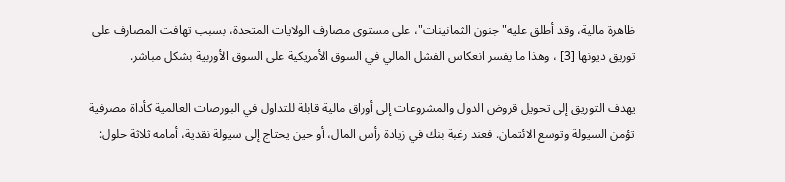ظاهرة مالية، وقد أطلق عليه"جنون الثمانينات"، على مستوى مصارف الولايات المتحدة، بسبب تهافت المصارف على توريق ديونها [3] ، وهذا ما يفسر انعكاس الفشل المالي في السوق الأمريكية على السوق الأوربية بشكل مباشر.

يهدف التوريق إلى تحويل قروض الدول والمشروعات إلى أوراق مالية قابلة للتداول في البورصات العالمية كأداة مصرفية تؤمن السيولة وتوسع الائتمان. فعند رغبة بنك في زيادة رأس المال، أو حين يحتاج إلى سيولة نقدية، أمامه ثلاثة حلول: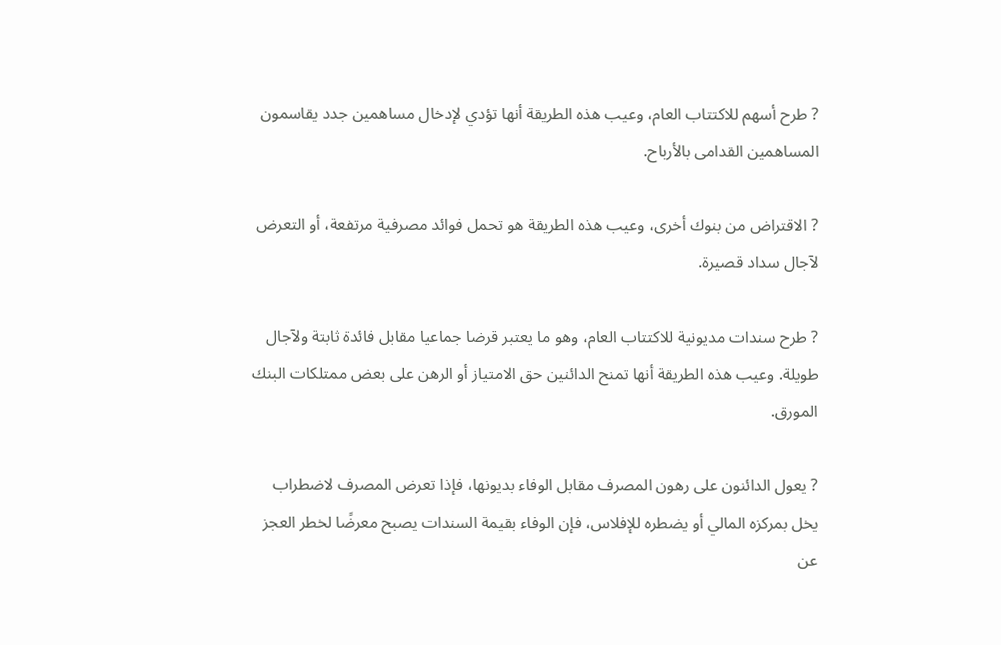? طرح أسهم للاكتتاب العام، وعيب هذه الطريقة أنها تؤدي لإدخال مساهمين جدد يقاسمون المساهمين القدامى بالأرباح.

? الاقتراض من بنوك أخرى، وعيب هذه الطريقة هو تحمل فوائد مصرفية مرتفعة، أو التعرض لآجال سداد قصيرة.

? طرح سندات مديونية للاكتتاب العام، وهو ما يعتبر قرضا جماعيا مقابل فائدة ثابتة ولآجال طويلة. وعيب هذه الطريقة أنها تمنح الدائنين حق الامتياز أو الرهن على بعض ممتلكات البنك المورق.

? يعول الدائنون على رهون المصرف مقابل الوفاء بديونها، فإذا تعرض المصرف لاضطراب يخل بمركزه المالي أو يضطره للإفلاس، فإن الوفاء بقيمة السندات يصبح معرضًا لخطر العجز عن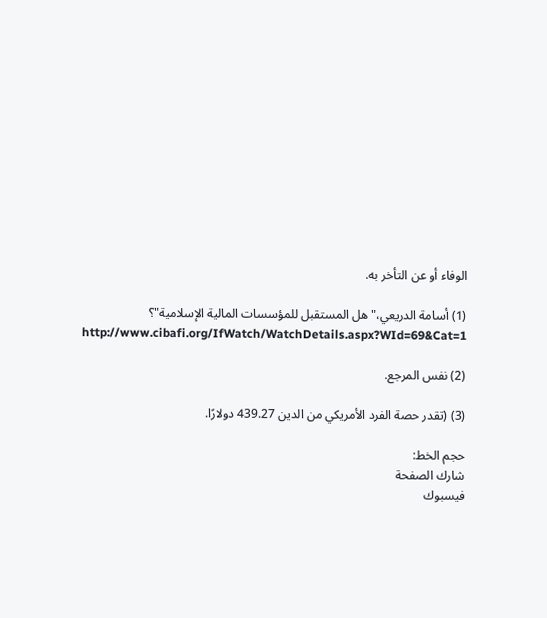الوفاء أو عن التأخر به.

(1) أسامة الدريعي،"هل المستقبل للمؤسسات المالية الإسلامية"؟ http://www.cibafi.org/IfWatch/WatchDetails.aspx?WId=69&Cat=1

(2) نفس المرجع.

(3) (تقدر حصة الفرد الأمريكي من الدين 439.27 دولارًا.

حجم الخط:
شارك الصفحة
فيسبوك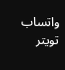واتساب تويتر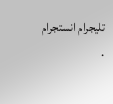تليجرام انستجرام
.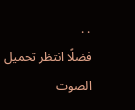. .
فضلًا انتظر تحميل الصوت